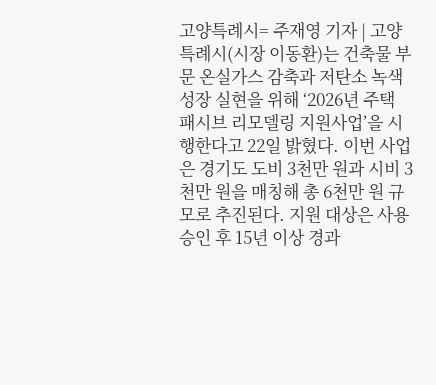고양특례시= 주재영 기자 | 고양특례시(시장 이동환)는 건축물 부문 온실가스 감축과 저탄소 녹색성장 실현을 위해 ‘2026년 주택 패시브 리모델링 지원사업’을 시행한다고 22일 밝혔다. 이번 사업은 경기도 도비 3천만 원과 시비 3천만 원을 매칭해 총 6천만 원 규모로 추진된다. 지원 대상은 사용승인 후 15년 이상 경과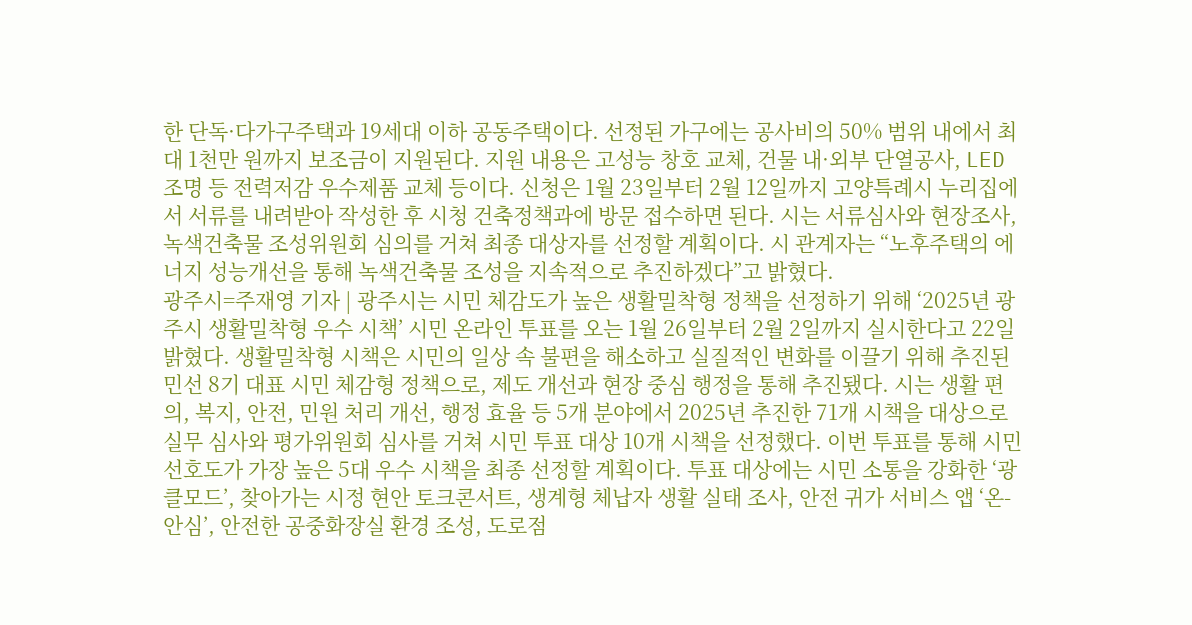한 단독·다가구주택과 19세대 이하 공동주택이다. 선정된 가구에는 공사비의 50% 범위 내에서 최대 1천만 원까지 보조금이 지원된다. 지원 내용은 고성능 창호 교체, 건물 내·외부 단열공사, LED 조명 등 전력저감 우수제품 교체 등이다. 신청은 1월 23일부터 2월 12일까지 고양특례시 누리집에서 서류를 내려받아 작성한 후 시청 건축정책과에 방문 접수하면 된다. 시는 서류심사와 현장조사, 녹색건축물 조성위원회 심의를 거쳐 최종 대상자를 선정할 계획이다. 시 관계자는 “노후주택의 에너지 성능개선을 통해 녹색건축물 조성을 지속적으로 추진하겠다”고 밝혔다.
광주시=주재영 기자 | 광주시는 시민 체감도가 높은 생활밀착형 정책을 선정하기 위해 ‘2025년 광주시 생활밀착형 우수 시책’ 시민 온라인 투표를 오는 1월 26일부터 2월 2일까지 실시한다고 22일 밝혔다. 생활밀착형 시책은 시민의 일상 속 불편을 해소하고 실질적인 변화를 이끌기 위해 추진된 민선 8기 대표 시민 체감형 정책으로, 제도 개선과 현장 중심 행정을 통해 추진됐다. 시는 생활 편의, 복지, 안전, 민원 처리 개선, 행정 효율 등 5개 분야에서 2025년 추진한 71개 시책을 대상으로 실무 심사와 평가위원회 심사를 거쳐 시민 투표 대상 10개 시책을 선정했다. 이번 투표를 통해 시민 선호도가 가장 높은 5대 우수 시책을 최종 선정할 계획이다. 투표 대상에는 시민 소통을 강화한 ‘광클모드’, 찾아가는 시정 현안 토크콘서트, 생계형 체납자 생활 실태 조사, 안전 귀가 서비스 앱 ‘온-안심’, 안전한 공중화장실 환경 조성, 도로점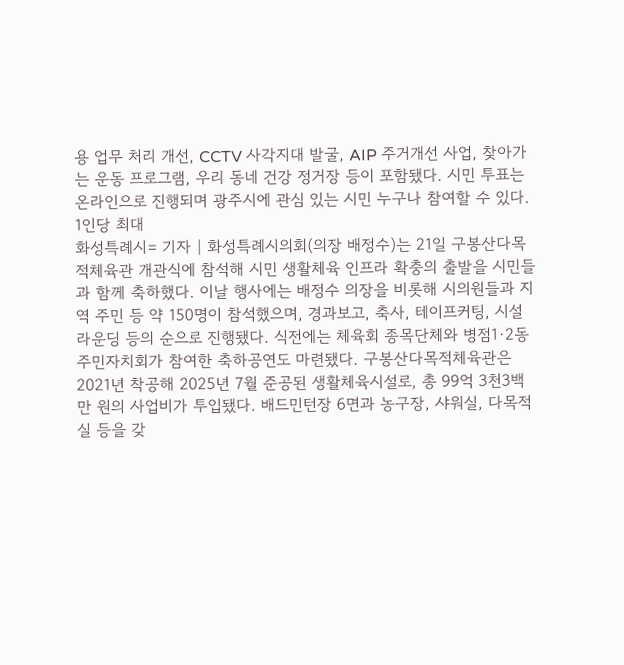용 업무 처리 개선, CCTV 사각지대 발굴, AIP 주거개선 사업, 찾아가는 운동 프로그램, 우리 동네 건강 정거장 등이 포함됐다. 시민 투표는 온라인으로 진행되며 광주시에 관심 있는 시민 누구나 참여할 수 있다. 1인당 최대
화성특례시= 기자 | 화성특례시의회(의장 배정수)는 21일 구봉산다목적체육관 개관식에 참석해 시민 생활체육 인프라 확충의 출발을 시민들과 함께 축하했다. 이날 행사에는 배정수 의장을 비롯해 시의원들과 지역 주민 등 약 150명이 참석했으며, 경과보고, 축사, 테이프커팅, 시설 라운딩 등의 순으로 진행됐다. 식전에는 체육회 종목단체와 병점1·2동 주민자치회가 참여한 축하공연도 마련됐다. 구봉산다목적체육관은 2021년 착공해 2025년 7월 준공된 생활체육시설로, 총 99억 3천3백만 원의 사업비가 투입됐다. 배드민턴장 6면과 농구장, 샤워실, 다목적실 등을 갖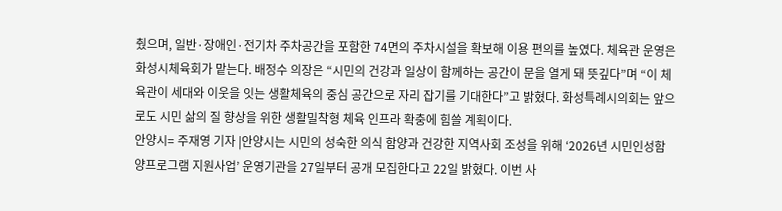췄으며, 일반·장애인·전기차 주차공간을 포함한 74면의 주차시설을 확보해 이용 편의를 높였다. 체육관 운영은 화성시체육회가 맡는다. 배정수 의장은 “시민의 건강과 일상이 함께하는 공간이 문을 열게 돼 뜻깊다”며 “이 체육관이 세대와 이웃을 잇는 생활체육의 중심 공간으로 자리 잡기를 기대한다”고 밝혔다. 화성특례시의회는 앞으로도 시민 삶의 질 향상을 위한 생활밀착형 체육 인프라 확충에 힘쓸 계획이다.
안양시= 주재영 기자 |안양시는 시민의 성숙한 의식 함양과 건강한 지역사회 조성을 위해 ‘2026년 시민인성함양프로그램 지원사업’ 운영기관을 27일부터 공개 모집한다고 22일 밝혔다. 이번 사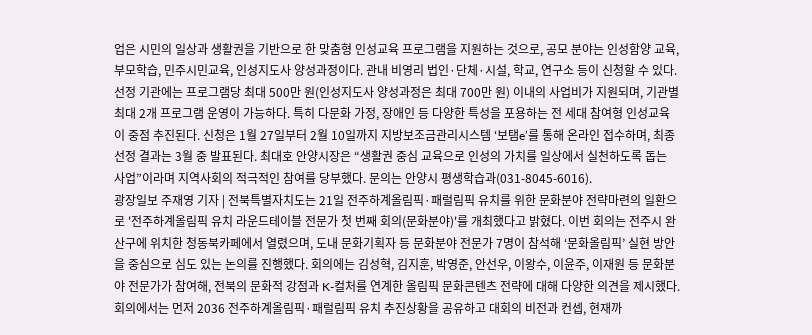업은 시민의 일상과 생활권을 기반으로 한 맞춤형 인성교육 프로그램을 지원하는 것으로, 공모 분야는 인성함양 교육, 부모학습, 민주시민교육, 인성지도사 양성과정이다. 관내 비영리 법인·단체·시설, 학교, 연구소 등이 신청할 수 있다. 선정 기관에는 프로그램당 최대 500만 원(인성지도사 양성과정은 최대 700만 원) 이내의 사업비가 지원되며, 기관별 최대 2개 프로그램 운영이 가능하다. 특히 다문화 가정, 장애인 등 다양한 특성을 포용하는 전 세대 참여형 인성교육이 중점 추진된다. 신청은 1월 27일부터 2월 10일까지 지방보조금관리시스템 ‘보탬e’를 통해 온라인 접수하며, 최종 선정 결과는 3월 중 발표된다. 최대호 안양시장은 “생활권 중심 교육으로 인성의 가치를 일상에서 실천하도록 돕는 사업”이라며 지역사회의 적극적인 참여를 당부했다. 문의는 안양시 평생학습과(031-8045-6016).
광장일보 주재영 기자 | 전북특별자치도는 21일 전주하계올림픽·패럴림픽 유치를 위한 문화분야 전략마련의 일환으로 '전주하계올림픽 유치 라운드테이블 전문가 첫 번째 회의(문화분야)'를 개최했다고 밝혔다. 이번 회의는 전주시 완산구에 위치한 청동북카페에서 열렸으며, 도내 문화기획자 등 문화분야 전문가 7명이 참석해 ‘문화올림픽’ 실현 방안을 중심으로 심도 있는 논의를 진행했다. 회의에는 김성혁, 김지훈, 박영준, 안선우, 이왕수, 이윤주, 이재원 등 문화분야 전문가가 참여해, 전북의 문화적 강점과 K-컬처를 연계한 올림픽 문화콘텐츠 전략에 대해 다양한 의견을 제시했다. 회의에서는 먼저 2036 전주하계올림픽·패럴림픽 유치 추진상황을 공유하고 대회의 비전과 컨셉, 현재까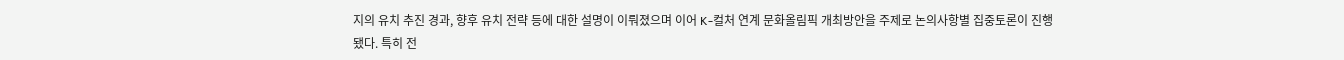지의 유치 추진 경과, 향후 유치 전략 등에 대한 설명이 이뤄졌으며 이어 K-컬처 연계 문화올림픽 개최방안을 주제로 논의사항별 집중토론이 진행됐다. 특히 전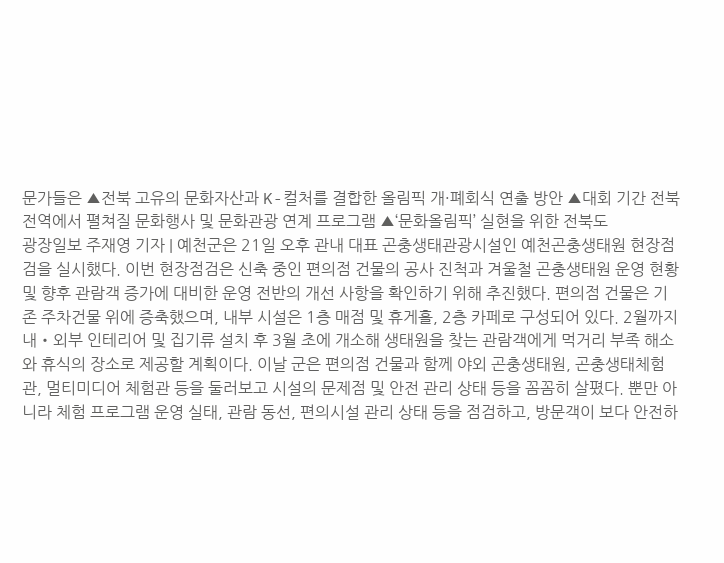문가들은 ▲전북 고유의 문화자산과 K-컬처를 결합한 올림픽 개·폐회식 연출 방안 ▲대회 기간 전북 전역에서 펼쳐질 문화행사 및 문화관광 연계 프로그램 ▲‘문화올림픽’ 실현을 위한 전북도
광장일보 주재영 기자 | 예천군은 21일 오후 관내 대표 곤충생태관광시설인 예천곤충생태원 현장점검을 실시했다. 이번 현장점검은 신축 중인 편의점 건물의 공사 진척과 겨울철 곤충생태원 운영 현황 및 향후 관람객 증가에 대비한 운영 전반의 개선 사항을 확인하기 위해 추진했다. 편의점 건물은 기존 주차건물 위에 증축했으며, 내부 시설은 1층 매점 및 휴게홀, 2층 카페로 구성되어 있다. 2월까지 내‧외부 인테리어 및 집기류 설치 후 3월 초에 개소해 생태원을 찾는 관람객에게 먹거리 부족 해소와 휴식의 장소로 제공할 계획이다. 이날 군은 편의점 건물과 함께 야외 곤충생태원, 곤충생태체험관, 멀티미디어 체험관 등을 둘러보고 시설의 문제점 및 안전 관리 상태 등을 꼼꼼히 살폈다. 뿐만 아니라 체험 프로그램 운영 실태, 관람 동선, 편의시설 관리 상태 등을 점검하고, 방문객이 보다 안전하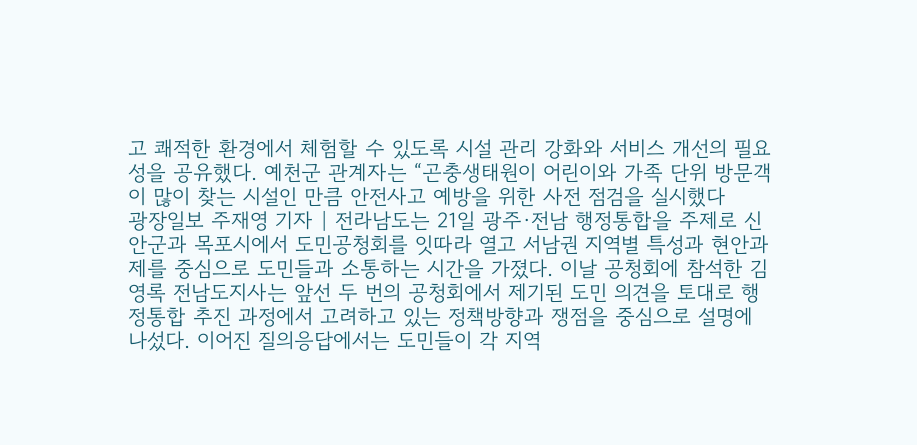고 쾌적한 환경에서 체험할 수 있도록 시설 관리 강화와 서비스 개선의 필요성을 공유했다. 예천군 관계자는 “곤충생태원이 어린이와 가족 단위 방문객이 많이 찾는 시설인 만큼 안전사고 예방을 위한 사전 점검을 실시했다
광장일보 주재영 기자 | 전라남도는 21일 광주·전남 행정통합을 주제로 신안군과 목포시에서 도민공청회를 잇따라 열고 서남권 지역별 특성과 현안과제를 중심으로 도민들과 소통하는 시간을 가졌다. 이날 공청회에 참석한 김영록 전남도지사는 앞선 두 번의 공청회에서 제기된 도민 의견을 토대로 행정통합 추진 과정에서 고려하고 있는 정책방향과 쟁점을 중심으로 설명에 나섰다. 이어진 질의응답에서는 도민들이 각 지역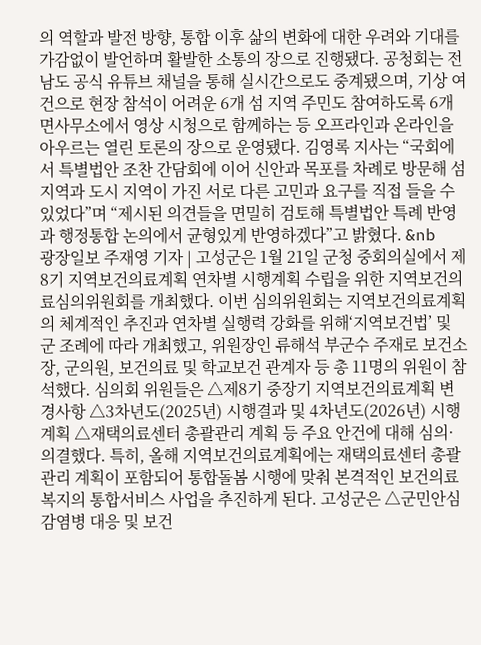의 역할과 발전 방향, 통합 이후 삶의 변화에 대한 우려와 기대를 가감없이 발언하며 활발한 소통의 장으로 진행됐다. 공청회는 전남도 공식 유튜브 채널을 통해 실시간으로도 중계됐으며, 기상 여건으로 현장 참석이 어려운 6개 섬 지역 주민도 참여하도록 6개 면사무소에서 영상 시청으로 함께하는 등 오프라인과 온라인을 아우르는 열린 토론의 장으로 운영됐다. 김영록 지사는 “국회에서 특별법안 조찬 간담회에 이어 신안과 목포를 차례로 방문해 섬 지역과 도시 지역이 가진 서로 다른 고민과 요구를 직접 들을 수 있었다”며 “제시된 의견들을 면밀히 검토해 특별법안 특례 반영과 행정통합 논의에서 균형있게 반영하겠다”고 밝혔다. &nb
광장일보 주재영 기자 | 고성군은 1월 21일 군청 중회의실에서 제8기 지역보건의료계획 연차별 시행계획 수립을 위한 지역보건의료심의위원회를 개최했다. 이번 심의위원회는 지역보건의료계획의 체계적인 추진과 연차별 실행력 강화를 위해‘지역보건법’ 및 군 조례에 따라 개최했고, 위원장인 류해석 부군수 주재로 보건소장, 군의원, 보건의료 및 학교보건 관계자 등 총 11명의 위원이 참석했다. 심의회 위원들은 △제8기 중장기 지역보건의료계획 변경사항 △3차년도(2025년) 시행결과 및 4차년도(2026년) 시행계획 △재택의료센터 총괄관리 계획 등 주요 안건에 대해 심의·의결했다. 특히, 올해 지역보건의료계획에는 재택의료센터 총괄관리 계획이 포함되어 통합돌봄 시행에 맞춰 본격적인 보건의료복지의 통합서비스 사업을 추진하게 된다. 고성군은 △군민안심 감염병 대응 및 보건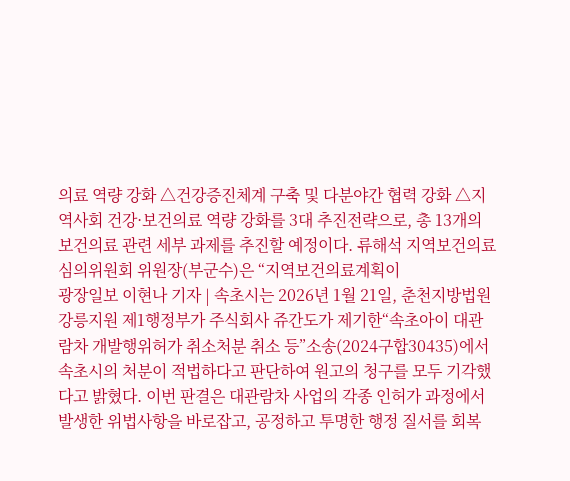의료 역량 강화 △건강증진체계 구축 및 다분야간 협력 강화 △지역사회 건강·보건의료 역량 강화를 3대 추진전략으로, 총 13개의 보건의료 관련 세부 과제를 추진할 예정이다. 류해석 지역보건의료심의위원회 위원장(부군수)은 “지역보건의료계획이
광장일보 이현나 기자 | 속초시는 2026년 1월 21일, 춘천지방법원 강릉지원 제1행정부가 주식회사 쥬간도가 제기한“속초아이 대관람차 개발행위허가 취소처분 취소 등”소송(2024구합30435)에서 속초시의 처분이 적법하다고 판단하여 원고의 청구를 모두 기각했다고 밝혔다. 이번 판결은 대관람차 사업의 각종 인허가 과정에서 발생한 위법사항을 바로잡고, 공정하고 투명한 행정 질서를 회복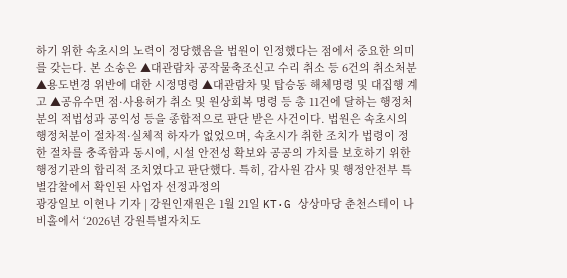하기 위한 속초시의 노력이 정당했음을 법원이 인정했다는 점에서 중요한 의미를 갖는다. 본 소송은 ▲대관람차 공작물축조신고 수리 취소 등 6건의 취소처분 ▲용도변경 위반에 대한 시정명령 ▲대관람차 및 탑승동 해체명령 및 대집행 계고 ▲공유수면 점·사용허가 취소 및 원상회복 명령 등 총 11건에 달하는 행정처분의 적법성과 공익성 등을 종합적으로 판단 받은 사건이다. 법원은 속초시의 행정처분이 절차적·실체적 하자가 없었으며, 속초시가 취한 조치가 법령이 정한 절차를 충족함과 동시에, 시설 안전성 확보와 공공의 가치를 보호하기 위한 행정기관의 합리적 조치였다고 판단했다. 특히, 감사원 감사 및 행정안전부 특별감찰에서 확인된 사업자 선정과정의
광장일보 이현나 기자 | 강원인재원은 1월 21일 KT·G 상상마당 춘천스테이 나비홀에서 ‘2026년 강원특별자치도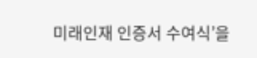미래인재 인증서 수여식’을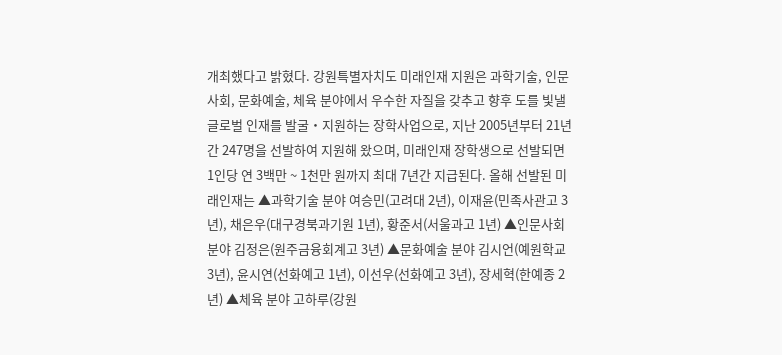개최했다고 밝혔다. 강원특별자치도 미래인재 지원은 과학기술, 인문사회, 문화예술, 체육 분야에서 우수한 자질을 갖추고 향후 도를 빛낼 글로벌 인재를 발굴・지원하는 장학사업으로, 지난 2005년부터 21년간 247명을 선발하여 지원해 왔으며, 미래인재 장학생으로 선발되면 1인당 연 3백만 ~ 1천만 원까지 최대 7년간 지급된다. 올해 선발된 미래인재는 ▲과학기술 분야 여승민(고려대 2년), 이재윤(민족사관고 3년), 채은우(대구경북과기원 1년), 황준서(서울과고 1년) ▲인문사회 분야 김정은(원주금융회계고 3년) ▲문화예술 분야 김시언(예원학교 3년), 윤시연(선화예고 1년), 이선우(선화예고 3년), 장세혁(한예종 2년) ▲체육 분야 고하루(강원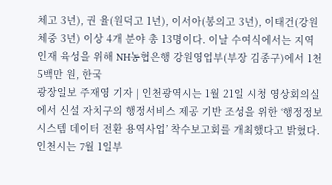체고 3년), 권 율(원덕고 1년), 이서아(봉의고 3년), 이태건(강원체중 3년) 이상 4개 분야 총 13명이다. 이날 수여식에서는 지역인재 육성을 위해 NH농협은행 강원영업부(부장 김종구)에서 1천5백만 원, 한국
광장일보 주재영 기자 | 인천광역시는 1월 21일 시청 영상회의실에서 신설 자치구의 행정서비스 제공 기반 조성을 위한 ‘행정정보시스템 데이터 전환 용역사업’ 착수보고회를 개최했다고 밝혔다. 인천시는 7월 1일부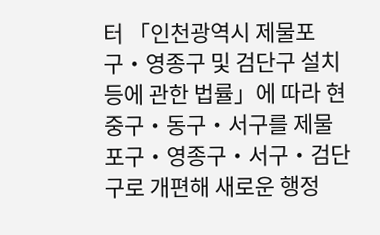터 「인천광역시 제물포구・영종구 및 검단구 설치 등에 관한 법률」에 따라 현 중구・동구・서구를 제물포구・영종구・서구・검단구로 개편해 새로운 행정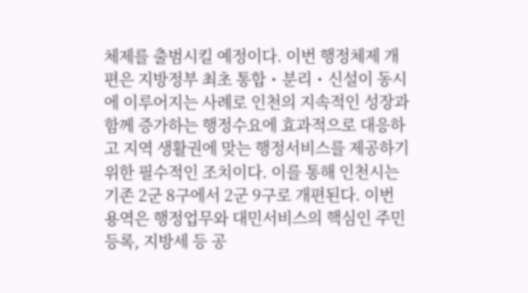체제를 출범시킬 예정이다. 이번 행정체제 개편은 지방정부 최초 통합・분리・신설이 동시에 이루어지는 사례로 인천의 지속적인 성장과 함께 증가하는 행정수요에 효과적으로 대응하고 지역 생활권에 맞는 행정서비스를 제공하기 위한 필수적인 조치이다. 이를 통해 인천시는 기존 2군 8구에서 2군 9구로 개편된다. 이번 용역은 행정업무와 대민서비스의 핵심인 주민등록, 지방세 등 공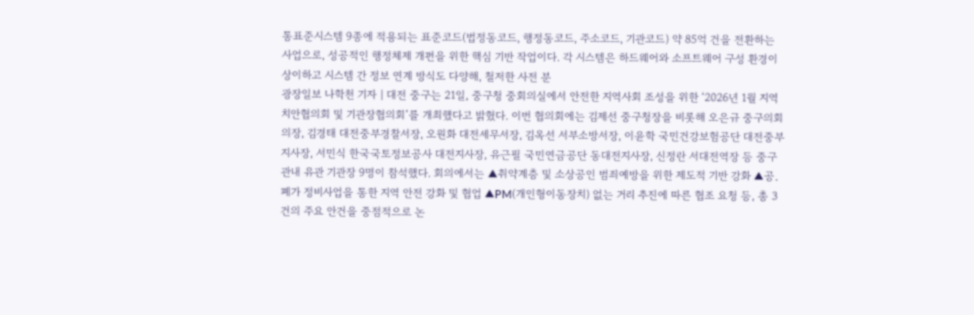통표준시스템 9종에 적용되는 표준코드(법정동코드, 행정동코드, 주소코드, 기관코드) 약 85억 건을 전환하는 사업으로, 성공적인 행정체제 개편을 위한 핵심 기반 작업이다. 각 시스템은 하드웨어와 소프트웨어 구성 환경이 상이하고 시스템 간 정보 연계 방식도 다양해, 철저한 사전 분
광장일보 나학천 기자 | 대전 중구는 21일, 중구청 중회의실에서 안전한 지역사회 조성을 위한 ‘2026년 1월 지역치안협의회 및 기관장협의회’를 개최했다고 밝혔다. 이번 협의회에는 김제선 중구청장을 비롯해 오은규 중구의회 의장, 김경태 대전중부경찰서장, 오원화 대전세무서장, 김옥선 서부소방서장, 이윤학 국민건강보험공단 대전중부지사장, 서민식 한국국토정보공사 대전지사장, 유근필 국민연금공단 동대전지사장, 신정란 서대전역장 등 중구 관내 유관 기관장 9명이 참석했다. 회의에서는 ▲취약계층 및 소상공인 범죄예방을 위한 제도적 기반 강화 ▲공․폐가 정비사업을 통한 지역 안전 강화 및 협업 ▲PM(개인형이동장치) 없는 거리 추진에 따른 협조 요청 등, 총 3건의 주요 안건을 중점적으로 논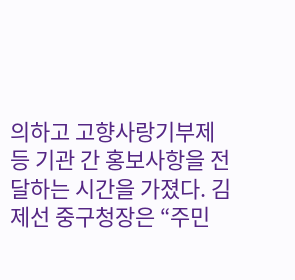의하고 고향사랑기부제 등 기관 간 홍보사항을 전달하는 시간을 가졌다. 김제선 중구청장은 “주민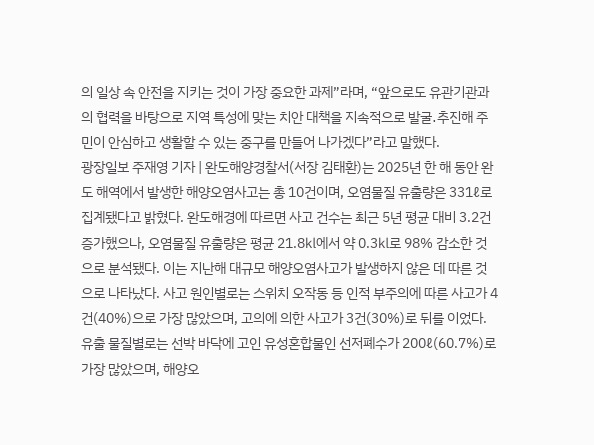의 일상 속 안전을 지키는 것이 가장 중요한 과제”라며, “앞으로도 유관기관과의 협력을 바탕으로 지역 특성에 맞는 치안 대책을 지속적으로 발굴․추진해 주민이 안심하고 생활할 수 있는 중구를 만들어 나가겠다”라고 말했다.
광장일보 주재영 기자 | 완도해양경찰서(서장 김태환)는 2025년 한 해 동안 완도 해역에서 발생한 해양오염사고는 총 10건이며, 오염물질 유출량은 331ℓ로 집계됐다고 밝혔다. 완도해경에 따르면 사고 건수는 최근 5년 평균 대비 3.2건 증가했으나, 오염물질 유출량은 평균 21.8㎘에서 약 0.3㎘로 98% 감소한 것으로 분석됐다. 이는 지난해 대규모 해양오염사고가 발생하지 않은 데 따른 것으로 나타났다. 사고 원인별로는 스위치 오작동 등 인적 부주의에 따른 사고가 4건(40%)으로 가장 많았으며, 고의에 의한 사고가 3건(30%)로 뒤를 이었다. 유출 물질별로는 선박 바닥에 고인 유성혼합물인 선저폐수가 200ℓ(60.7%)로 가장 많았으며, 해양오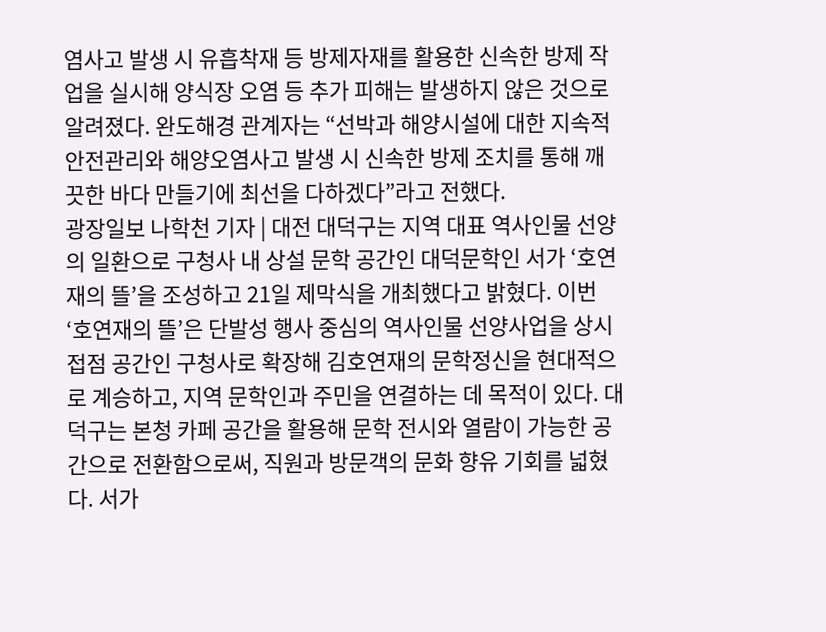염사고 발생 시 유흡착재 등 방제자재를 활용한 신속한 방제 작업을 실시해 양식장 오염 등 추가 피해는 발생하지 않은 것으로 알려졌다. 완도해경 관계자는 “선박과 해양시설에 대한 지속적 안전관리와 해양오염사고 발생 시 신속한 방제 조치를 통해 깨끗한 바다 만들기에 최선을 다하겠다”라고 전했다.
광장일보 나학천 기자 | 대전 대덕구는 지역 대표 역사인물 선양의 일환으로 구청사 내 상설 문학 공간인 대덕문학인 서가 ‘호연재의 뜰’을 조성하고 21일 제막식을 개최했다고 밝혔다. 이번 ‘호연재의 뜰’은 단발성 행사 중심의 역사인물 선양사업을 상시 접점 공간인 구청사로 확장해 김호연재의 문학정신을 현대적으로 계승하고, 지역 문학인과 주민을 연결하는 데 목적이 있다. 대덕구는 본청 카페 공간을 활용해 문학 전시와 열람이 가능한 공간으로 전환함으로써, 직원과 방문객의 문화 향유 기회를 넓혔다. 서가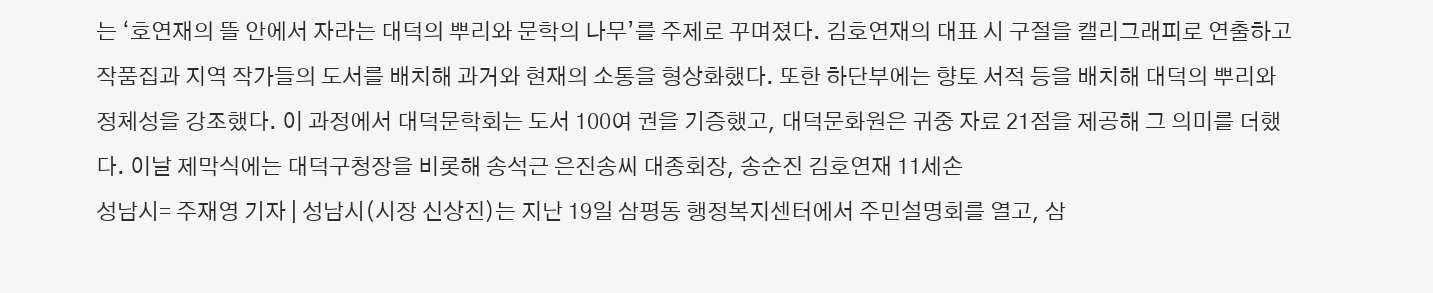는 ‘호연재의 뜰 안에서 자라는 대덕의 뿌리와 문학의 나무’를 주제로 꾸며졌다. 김호연재의 대표 시 구절을 캘리그래피로 연출하고 작품집과 지역 작가들의 도서를 배치해 과거와 현재의 소통을 형상화했다. 또한 하단부에는 향토 서적 등을 배치해 대덕의 뿌리와 정체성을 강조했다. 이 과정에서 대덕문학회는 도서 100여 권을 기증했고, 대덕문화원은 귀중 자료 21점을 제공해 그 의미를 더했다. 이날 제막식에는 대덕구청장을 비롯해 송석근 은진송씨 대종회장, 송순진 김호연재 11세손
성남시= 주재영 기자 | 성남시(시장 신상진)는 지난 19일 삼평동 행정복지센터에서 주민설명회를 열고, 삼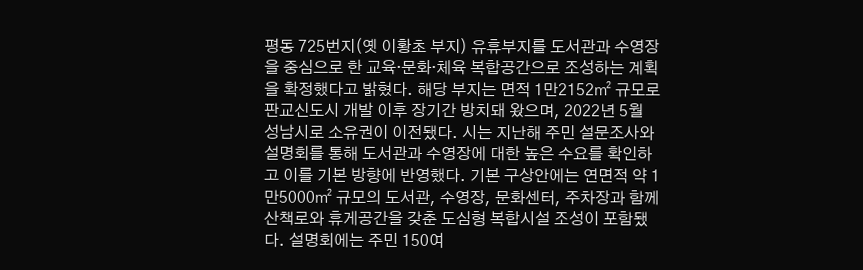평동 725번지(옛 이황초 부지) 유휴부지를 도서관과 수영장을 중심으로 한 교육·문화·체육 복합공간으로 조성하는 계획을 확정했다고 밝혔다. 해당 부지는 면적 1만2152㎡ 규모로 판교신도시 개발 이후 장기간 방치돼 왔으며, 2022년 5월 성남시로 소유권이 이전됐다. 시는 지난해 주민 설문조사와 설명회를 통해 도서관과 수영장에 대한 높은 수요를 확인하고 이를 기본 방향에 반영했다. 기본 구상안에는 연면적 약 1만5000㎡ 규모의 도서관, 수영장, 문화센터, 주차장과 함께 산책로와 휴게공간을 갖춘 도심형 복합시설 조성이 포함됐다. 설명회에는 주민 150여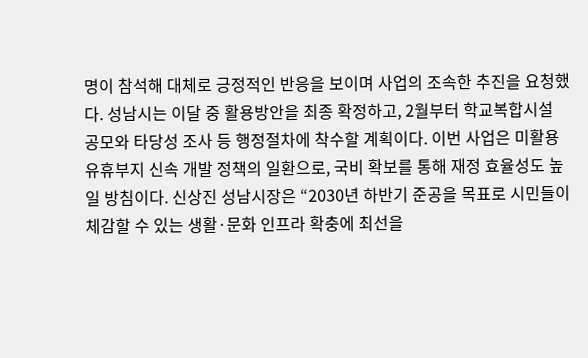명이 참석해 대체로 긍정적인 반응을 보이며 사업의 조속한 추진을 요청했다. 성남시는 이달 중 활용방안을 최종 확정하고, 2월부터 학교복합시설 공모와 타당성 조사 등 행정절차에 착수할 계획이다. 이번 사업은 미활용 유휴부지 신속 개발 정책의 일환으로, 국비 확보를 통해 재정 효율성도 높일 방침이다. 신상진 성남시장은 “2030년 하반기 준공을 목표로 시민들이 체감할 수 있는 생활·문화 인프라 확충에 최선을